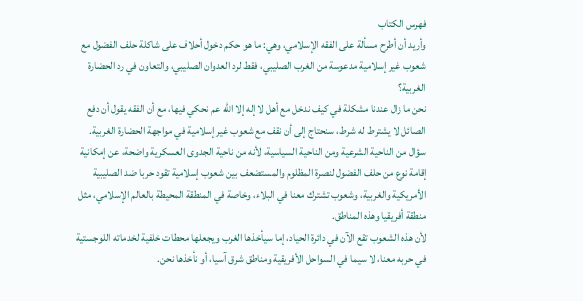فهرس الكتاب
وأريد أن أطرح مسألة على الفقه الإسلامي، وهي: ما هو حكم دخول أحلاف على شاكلة حلف الفضول مع شعوب غير إسلامية مدعوسة من الغرب الصليبي، فقط لرد العدوان الصليبي، والتعاون في رد الحضارة الغربية؟
نحن ما زال عندنا مشكلة في كيف ندخل مع أهل لا إله إلا الله عم نحكي فيها، مع أن الفقه يقول أن دفع الصائل لا يشترط له شرط، سنحتاج إلى أن نقف مع شعوب غير إسلامية في مواجهة الحضارة الغربية.
سؤال من الناحية الشرعية ومن الناحية السياسية، لأنه من ناحية الجدوى العسكرية واضحة، عن إمكانية إقامة نوع من حلف الفضول لنصرة المظلوم والمستضعف بين شعوب إسلامية تقود حربا ضد الصليبية الأمريكية والغربية، وشعوب تشترك معنا في البلاء، وخاصة في المنطقة المحيطة بالعالم الإسلامي، مثل منطقة أفريقيا وهذه المناطق.
لأن هذه الشعوب تقع الآن في دائرة الحياد، إما سيأخذها الغرب ويجعلها محطات خلفية لخدماته اللوجستية في حربه معنا، لا سيما في السواحل الأفريقية ومناطق شرق آسيا، أو نأخذها نحن.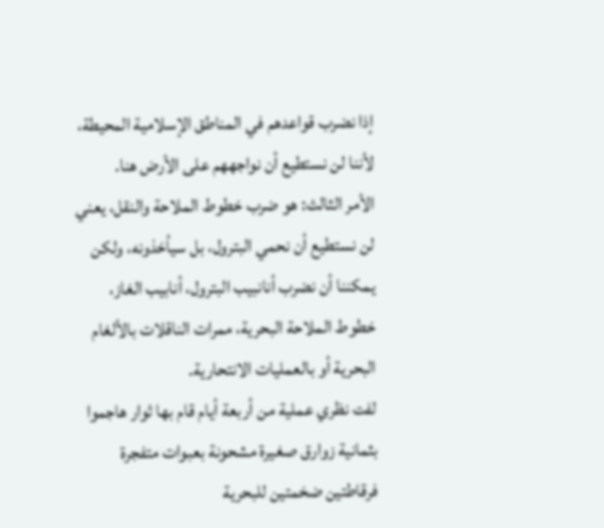إذا نضرب قواعدهم في المناطق الإسلامية المحيطة، لأننا لن نستطيع أن نواجههم على الأرض هنا.
الأمر الثالث: هو ضرب خطوط الملاحة والنقل، يعني لن نستطيع أن نحمي البترول، بل سيأخذونه، ولكن يمكننا أن نضرب أنانبيب البترول، أنابيب الغاز، خطوط الملاحة البحرية، ممرات الناقلات بالألغام البحرية أو بالعمليات الانتحارية.
لفت نظري عملية من أربعة أيام قام بها ثوار هاجموا بثمانية زوارق صغيرة مشحونة بعبوات متفجرة فرقاطتين ضخمتين للبحرية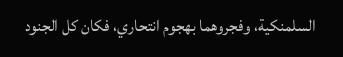السلمنكية، وفجروهما بهجوم انتحاري، فكان كل الجنود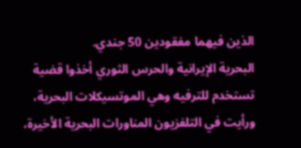الذين فيهما مفقودين 50 جندي.
البحرية الإيرانية والحرس الثوري أخذوا قضية تستخدم للترفيه وهي الموتسيكلات البحرية، ورأيت في التلفزيون المناورات البحرية الأخيرة،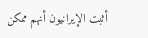أثبت الإيرانيون أنهم ممكن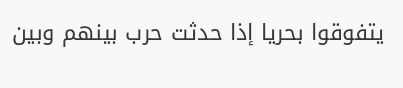يتفوقوا بحريا إذا حدثت حرب بينهم وبين